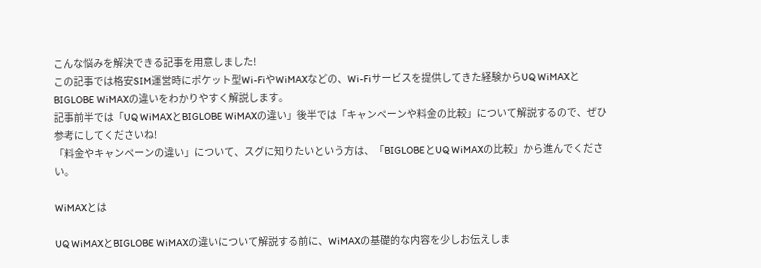こんな悩みを解決できる記事を用意しました!
この記事では格安SIM運営時にポケット型Wi-FiやWiMAXなどの、Wi-Fiサービスを提供してきた経験からUQ WiMAXとBIGLOBE WiMAXの違いをわかりやすく解説します。
記事前半では「UQ WiMAXとBIGLOBE WiMAXの違い」後半では「キャンペーンや料金の比較」について解説するので、ぜひ参考にしてくださいね!
「料金やキャンペーンの違い」について、スグに知りたいという方は、「BIGLOBEとUQ WiMAXの比較」から進んでください。

WiMAXとは

UQ WiMAXとBIGLOBE WiMAXの違いについて解説する前に、WiMAXの基礎的な内容を少しお伝えしま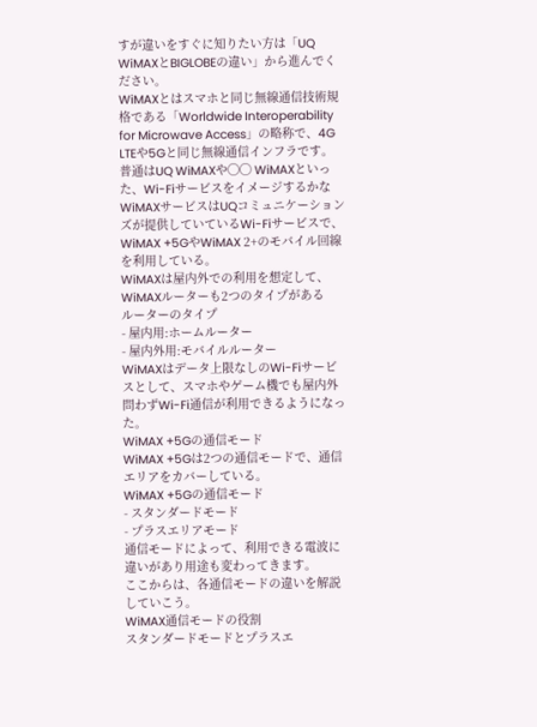すが違いをすぐに知りたい方は「UQ WiMAXとBIGLOBEの違い」から進んでください。
WiMAXとはスマホと同じ無線通信技術規格である「Worldwide Interoperability for Microwave Access」の略称で、4G LTEや5Gと同じ無線通信インフラです。
普通はUQ WiMAXや◯◯ WiMAXといった、Wi-Fiサービスをイメージするかな
WiMAXサービスはUQコミュニケーションズが提供していているWi-Fiサービスで、WiMAX +5GやWiMAX 2+のモバイル回線を利用している。
WiMAXは屋内外での利用を想定して、WiMAXルーターも2つのタイプがある
ルーターのタイプ
- 屋内用:ホームルーター
- 屋内外用:モバイルルーター
WiMAXはデータ上限なしのWi-Fiサービスとして、スマホやゲーム機でも屋内外問わずWi-Fi通信が利用できるようになった。
WiMAX +5Gの通信モード
WiMAX +5Gは2つの通信モードで、通信エリアをカバーしている。
WiMAX +5Gの通信モード
- スタンダードモード
- プラスエリアモード
通信モードによって、利用できる電波に違いがあり用途も変わってきます。
ここからは、各通信モードの違いを解説していこう。
WiMAX通信モードの役割
スタンダードモードとプラスエ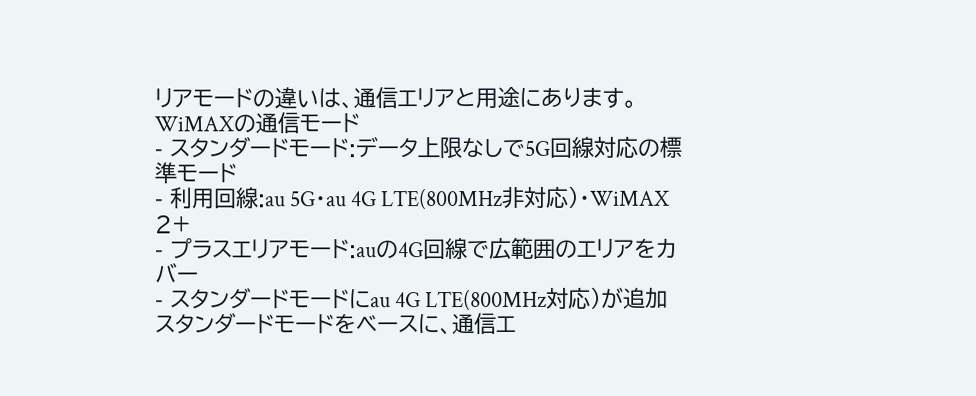リアモードの違いは、通信エリアと用途にあります。
WiMAXの通信モード
- スタンダードモード:データ上限なしで5G回線対応の標準モード
- 利用回線:au 5G・au 4G LTE(800MHz非対応)・WiMAX 2+
- プラスエリアモード:auの4G回線で広範囲のエリアをカバー
- スタンダードモードにau 4G LTE(800MHz対応)が追加
スタンダードモードをベースに、通信エ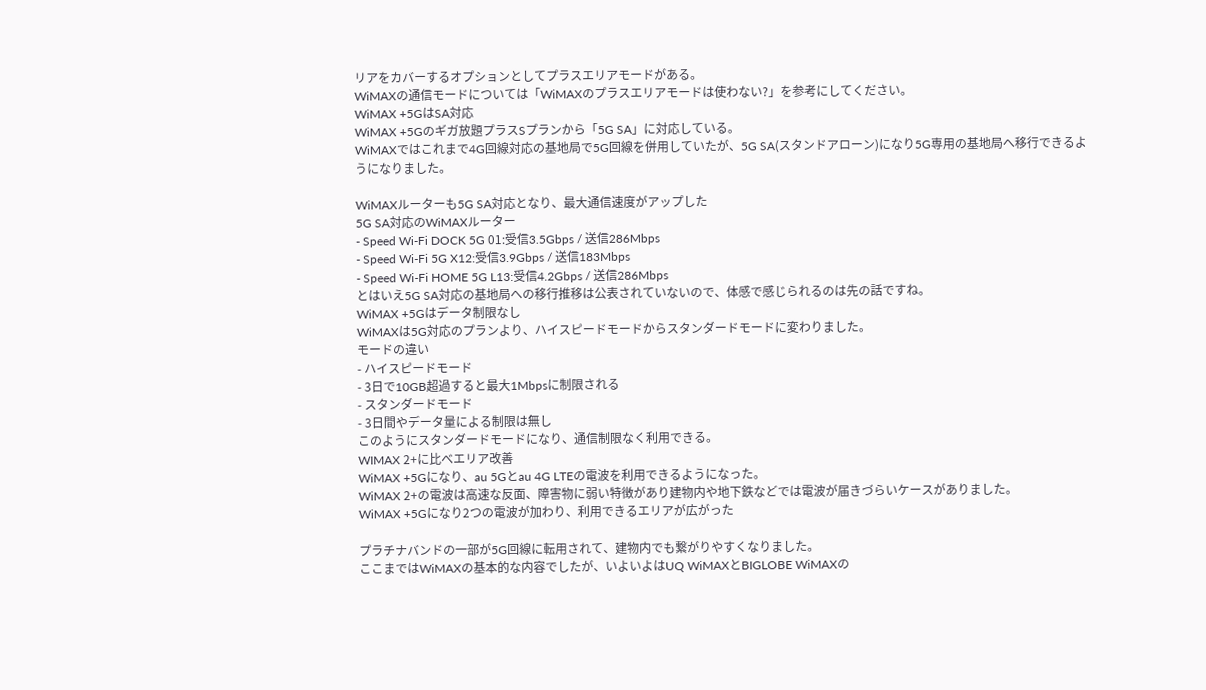リアをカバーするオプションとしてプラスエリアモードがある。
WiMAXの通信モードについては「WiMAXのプラスエリアモードは使わない?」を参考にしてください。
WiMAX +5GはSA対応
WiMAX +5Gのギガ放題プラスSプランから「5G SA」に対応している。
WiMAXではこれまで4G回線対応の基地局で5G回線を併用していたが、5G SA(スタンドアローン)になり5G専用の基地局へ移行できるようになりました。

WiMAXルーターも5G SA対応となり、最大通信速度がアップした
5G SA対応のWiMAXルーター
- Speed Wi-Fi DOCK 5G 01:受信3.5Gbps / 送信286Mbps
- Speed Wi-Fi 5G X12:受信3.9Gbps / 送信183Mbps
- Speed Wi-Fi HOME 5G L13:受信4.2Gbps / 送信286Mbps
とはいえ5G SA対応の基地局への移行推移は公表されていないので、体感で感じられるのは先の話ですね。
WiMAX +5Gはデータ制限なし
WiMAXは5G対応のプランより、ハイスピードモードからスタンダードモードに変わりました。
モードの違い
- ハイスピードモード
- 3日で10GB超過すると最大1Mbpsに制限される
- スタンダードモード
- 3日間やデータ量による制限は無し
このようにスタンダードモードになり、通信制限なく利用できる。
WIMAX 2+に比べエリア改善
WiMAX +5Gになり、au 5Gとau 4G LTEの電波を利用できるようになった。
WiMAX 2+の電波は高速な反面、障害物に弱い特徴があり建物内や地下鉄などでは電波が届きづらいケースがありました。
WiMAX +5Gになり2つの電波が加わり、利用できるエリアが広がった

プラチナバンドの一部が5G回線に転用されて、建物内でも繋がりやすくなりました。
ここまではWiMAXの基本的な内容でしたが、いよいよはUQ WiMAXとBIGLOBE WiMAXの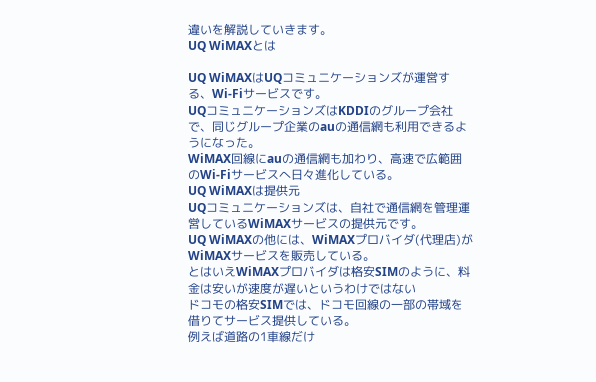違いを解説していきます。
UQ WiMAXとは

UQ WiMAXはUQコミュニケーションズが運営する、Wi-Fiサービスです。
UQコミュニケーションズはKDDIのグループ会社で、同じグループ企業のauの通信網も利用できるようになった。
WiMAX回線にauの通信網も加わり、高速で広範囲のWi-Fiサービスへ日々進化している。
UQ WiMAXは提供元
UQコミュニケーションズは、自社で通信網を管理運営しているWiMAXサービスの提供元です。
UQ WiMAXの他には、WiMAXプロバイダ(代理店)がWiMAXサービスを販売している。
とはいえWiMAXプロバイダは格安SIMのように、料金は安いが速度が遅いというわけではない
ドコモの格安SIMでは、ドコモ回線の一部の帯域を借りてサービス提供している。
例えば道路の1車線だけ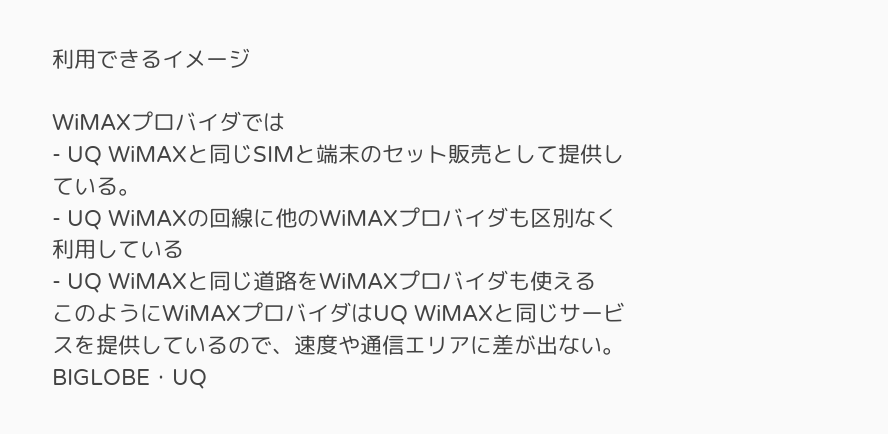利用できるイメージ

WiMAXプロバイダでは
- UQ WiMAXと同じSIMと端末のセット販売として提供している。
- UQ WiMAXの回線に他のWiMAXプロバイダも区別なく利用している
- UQ WiMAXと同じ道路をWiMAXプロバイダも使える
このようにWiMAXプロバイダはUQ WiMAXと同じサービスを提供しているので、速度や通信エリアに差が出ない。
BIGLOBE・UQ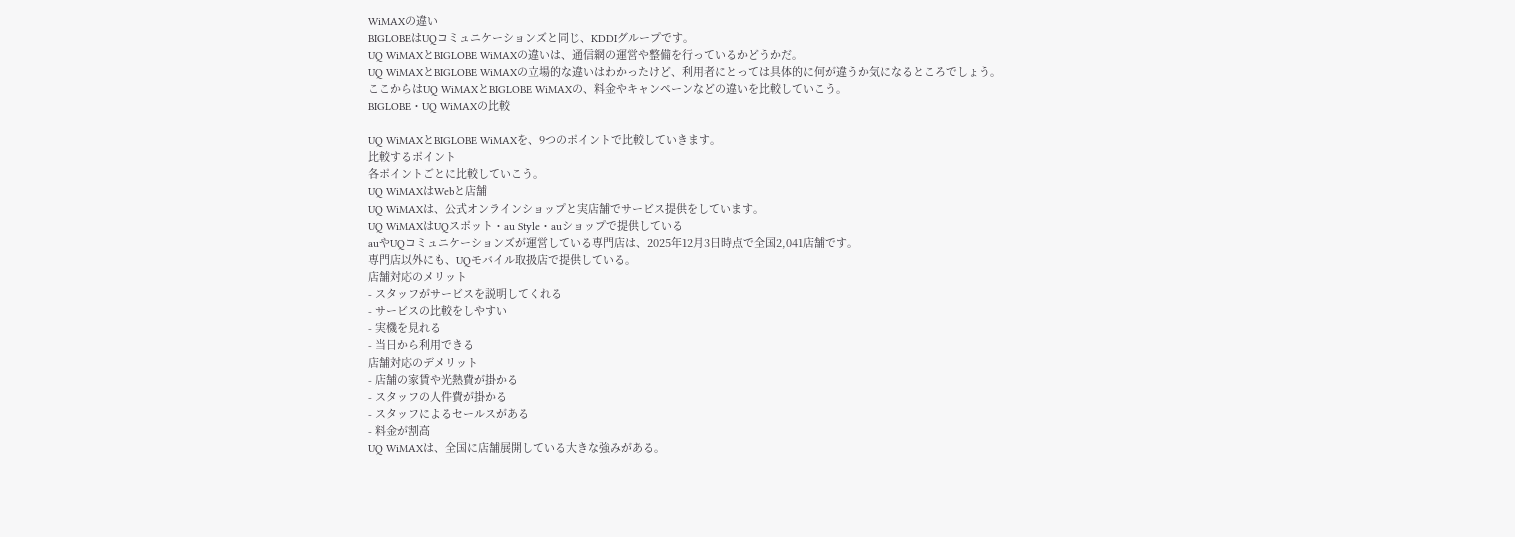WiMAXの違い
BIGLOBEはUQコミュニケーションズと同じ、KDDIグループです。
UQ WiMAXとBIGLOBE WiMAXの違いは、通信網の運営や整備を行っているかどうかだ。
UQ WiMAXとBIGLOBE WiMAXの立場的な違いはわかったけど、利用者にとっては具体的に何が違うか気になるところでしょう。
ここからはUQ WiMAXとBIGLOBE WiMAXの、料金やキャンペーンなどの違いを比較していこう。
BIGLOBE・UQ WiMAXの比較

UQ WiMAXとBIGLOBE WiMAXを、9つのポイントで比較していきます。
比較するポイント
各ポイントごとに比較していこう。
UQ WiMAXはWebと店舗
UQ WiMAXは、公式オンラインショップと実店舗でサービス提供をしています。
UQ WiMAXはUQスポット・au Style・auショップで提供している
auやUQコミュニケーションズが運営している専門店は、2025年12月3日時点で全国2,041店舗です。
専門店以外にも、UQモバイル取扱店で提供している。
店舗対応のメリット
- スタッフがサービスを説明してくれる
- サービスの比較をしやすい
- 実機を見れる
- 当日から利用できる
店舗対応のデメリット
- 店舗の家賃や光熱費が掛かる
- スタッフの人件費が掛かる
- スタッフによるセールスがある
- 料金が割高
UQ WiMAXは、全国に店舗展開している大きな強みがある。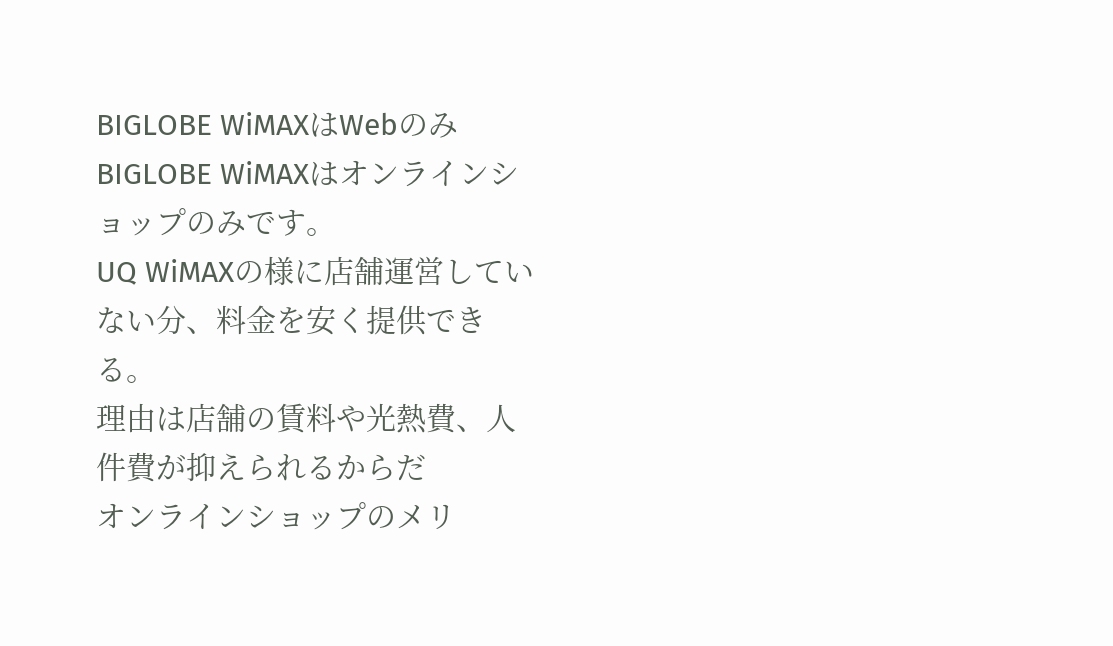BIGLOBE WiMAXはWebのみ
BIGLOBE WiMAXはオンラインショップのみです。
UQ WiMAXの様に店舗運営していない分、料金を安く提供できる。
理由は店舗の賃料や光熱費、人件費が抑えられるからだ
オンラインショップのメリ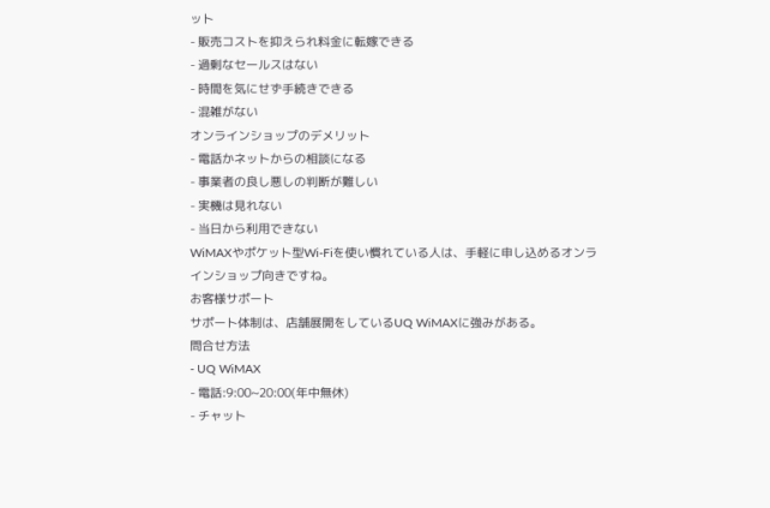ット
- 販売コストを抑えられ料金に転嫁できる
- 過剰なセールスはない
- 時間を気にせず手続きできる
- 混雑がない
オンラインショップのデメリット
- 電話かネットからの相談になる
- 事業者の良し悪しの判断が難しい
- 実機は見れない
- 当日から利用できない
WiMAXやポケット型Wi-Fiを使い慣れている人は、手軽に申し込めるオンラインショップ向きですね。
お客様サポート
サポート体制は、店舗展開をしているUQ WiMAXに強みがある。
問合せ方法
- UQ WiMAX
- 電話:9:00~20:00(年中無休)
- チャット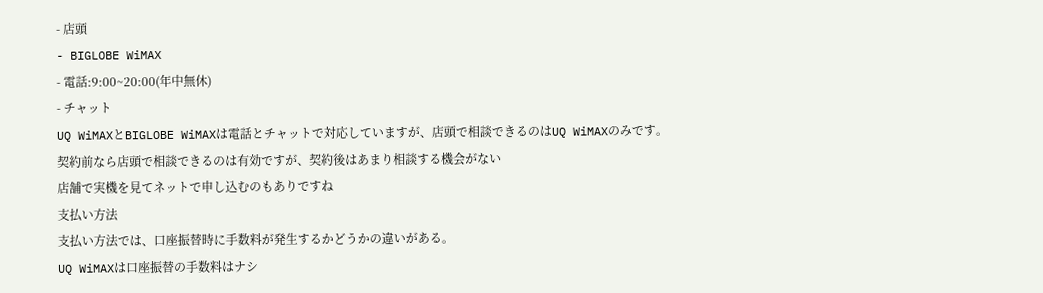- 店頭
- BIGLOBE WiMAX
- 電話:9:00~20:00(年中無休)
- チャット
UQ WiMAXとBIGLOBE WiMAXは電話とチャットで対応していますが、店頭で相談できるのはUQ WiMAXのみです。
契約前なら店頭で相談できるのは有効ですが、契約後はあまり相談する機会がない
店舗で実機を見てネットで申し込むのもありですね
支払い方法
支払い方法では、口座振替時に手数料が発生するかどうかの違いがある。
UQ WiMAXは口座振替の手数料はナシ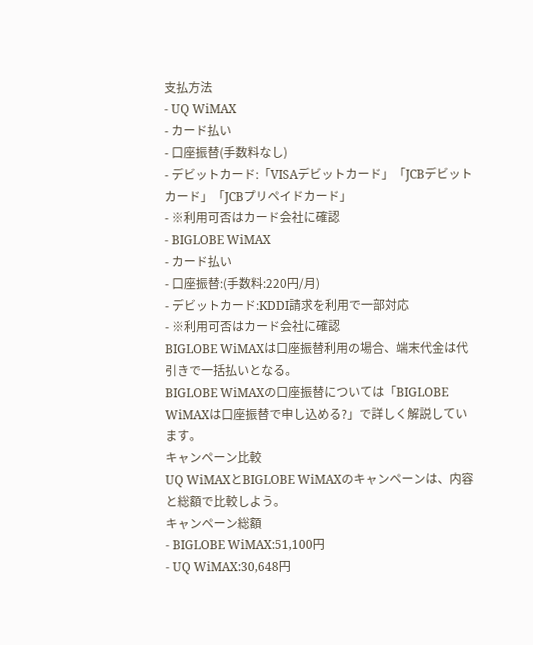支払方法
- UQ WiMAX
- カード払い
- 口座振替(手数料なし)
- デビットカード:「VISAデビットカード」「JCBデビットカード」「JCBプリペイドカード」
- ※利用可否はカード会社に確認
- BIGLOBE WiMAX
- カード払い
- 口座振替:(手数料:220円/月)
- デビットカード:KDDI請求を利用で一部対応
- ※利用可否はカード会社に確認
BIGLOBE WiMAXは口座振替利用の場合、端末代金は代引きで一括払いとなる。
BIGLOBE WiMAXの口座振替については「BIGLOBE WiMAXは口座振替で申し込める?」で詳しく解説しています。
キャンペーン比較
UQ WiMAXとBIGLOBE WiMAXのキャンペーンは、内容と総額で比較しよう。
キャンペーン総額
- BIGLOBE WiMAX:51,100円
- UQ WiMAX:30,648円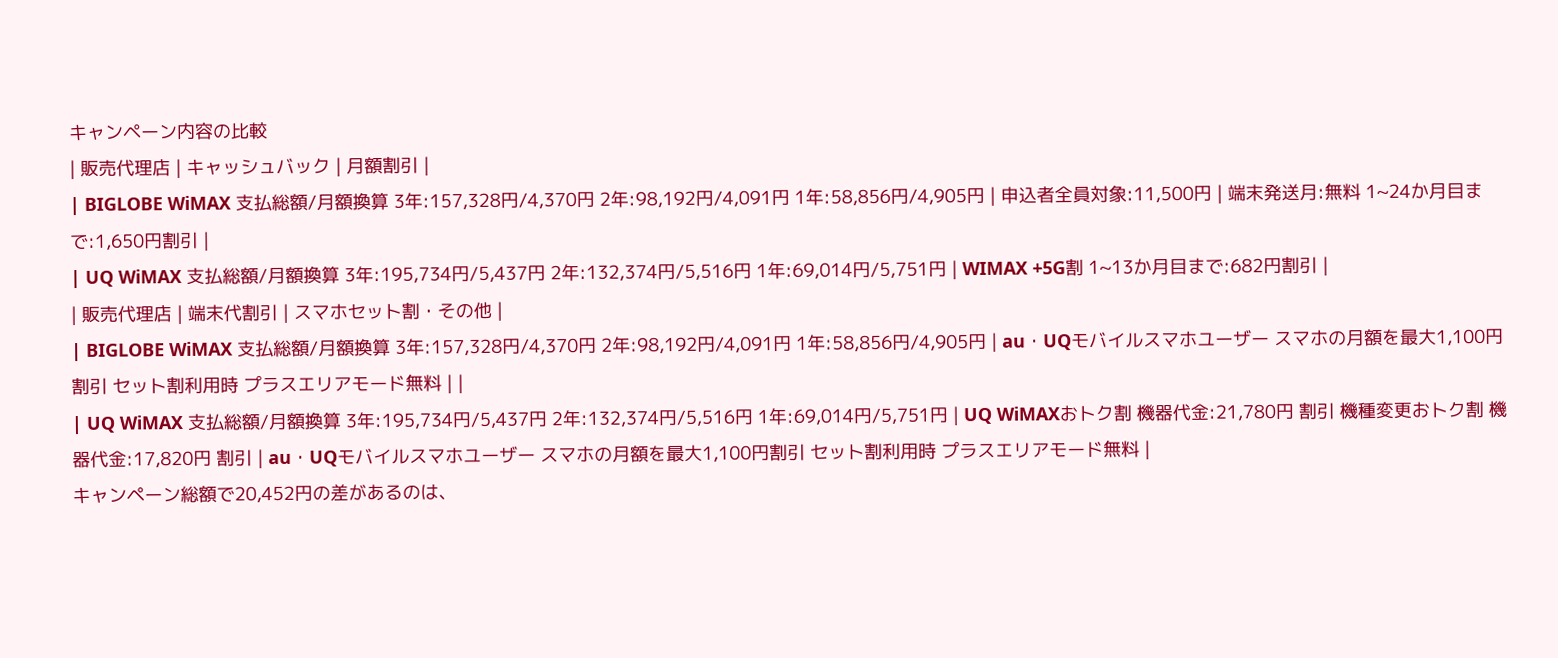キャンペーン内容の比較
| 販売代理店 | キャッシュバック | 月額割引 |
| BIGLOBE WiMAX 支払総額/月額換算 3年:157,328円/4,370円 2年:98,192円/4,091円 1年:58,856円/4,905円 | 申込者全員対象:11,500円 | 端末発送月:無料 1~24か月目まで:1,650円割引 |
| UQ WiMAX 支払総額/月額換算 3年:195,734円/5,437円 2年:132,374円/5,516円 1年:69,014円/5,751円 | WIMAX +5G割 1~13か月目まで:682円割引 |
| 販売代理店 | 端末代割引 | スマホセット割・その他 |
| BIGLOBE WiMAX 支払総額/月額換算 3年:157,328円/4,370円 2年:98,192円/4,091円 1年:58,856円/4,905円 | au・UQモバイルスマホユーザー スマホの月額を最大1,100円割引 セット割利用時 プラスエリアモード無料 | |
| UQ WiMAX 支払総額/月額換算 3年:195,734円/5,437円 2年:132,374円/5,516円 1年:69,014円/5,751円 | UQ WiMAXおトク割 機器代金:21,780円 割引 機種変更おトク割 機器代金:17,820円 割引 | au・UQモバイルスマホユーザー スマホの月額を最大1,100円割引 セット割利用時 プラスエリアモード無料 |
キャンペーン総額で20,452円の差があるのは、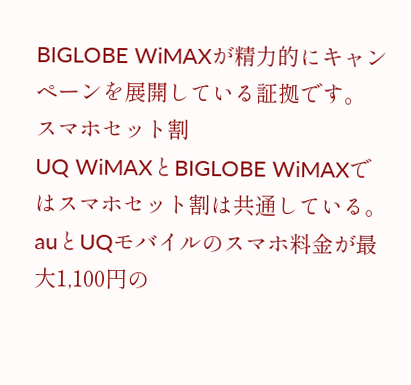BIGLOBE WiMAXが精力的にキャンペーンを展開している証拠です。
スマホセット割
UQ WiMAXとBIGLOBE WiMAXではスマホセット割は共通している。
auとUQモバイルのスマホ料金が最大1,100円の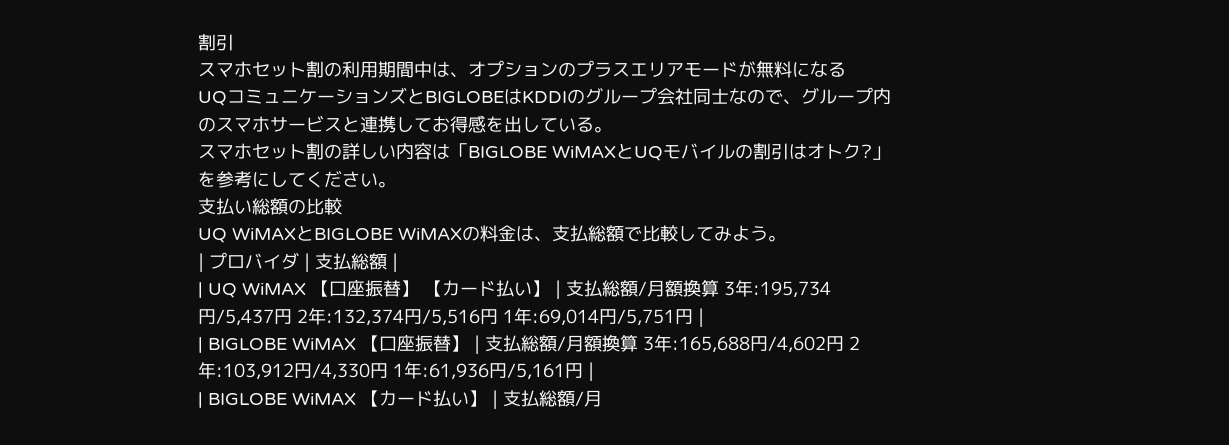割引
スマホセット割の利用期間中は、オプションのプラスエリアモードが無料になる
UQコミュニケーションズとBIGLOBEはKDDIのグループ会社同士なので、グループ内のスマホサービスと連携してお得感を出している。
スマホセット割の詳しい内容は「BIGLOBE WiMAXとUQモバイルの割引はオトク?」を参考にしてください。
支払い総額の比較
UQ WiMAXとBIGLOBE WiMAXの料金は、支払総額で比較してみよう。
| プロバイダ | 支払総額 |
| UQ WiMAX 【口座振替】 【カード払い】 | 支払総額/月額換算 3年:195,734円/5,437円 2年:132,374円/5,516円 1年:69,014円/5,751円 |
| BIGLOBE WiMAX 【口座振替】 | 支払総額/月額換算 3年:165,688円/4,602円 2年:103,912円/4,330円 1年:61,936円/5,161円 |
| BIGLOBE WiMAX 【カード払い】 | 支払総額/月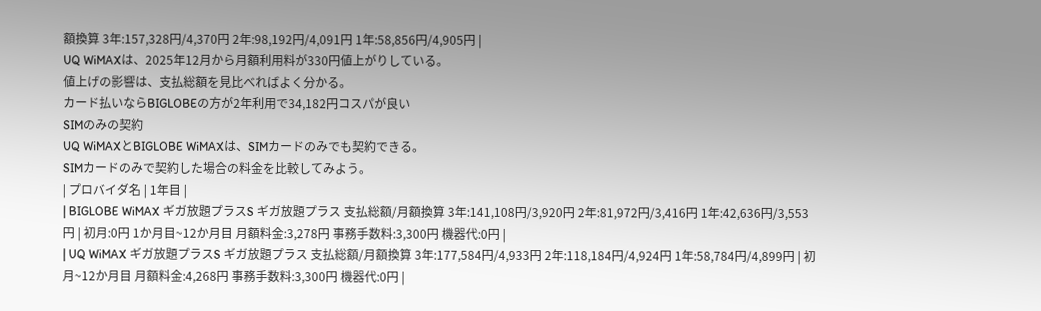額換算 3年:157,328円/4,370円 2年:98,192円/4,091円 1年:58,856円/4,905円 |
UQ WiMAXは、2025年12月から月額利用料が330円値上がりしている。
値上げの影響は、支払総額を見比べればよく分かる。
カード払いならBIGLOBEの方が2年利用で34,182円コスパが良い
SIMのみの契約
UQ WiMAXとBIGLOBE WiMAXは、SIMカードのみでも契約できる。
SIMカードのみで契約した場合の料金を比較してみよう。
| プロバイダ名 | 1年目 |
| BIGLOBE WiMAX ギガ放題プラスS ギガ放題プラス 支払総額/月額換算 3年:141,108円/3,920円 2年:81,972円/3,416円 1年:42,636円/3,553円 | 初月:0円 1か月目~12か月目 月額料金:3,278円 事務手数料:3,300円 機器代:0円 |
| UQ WiMAX ギガ放題プラスS ギガ放題プラス 支払総額/月額換算 3年:177,584円/4,933円 2年:118,184円/4,924円 1年:58,784円/4,899円 | 初月~12か月目 月額料金:4,268円 事務手数料:3,300円 機器代:0円 |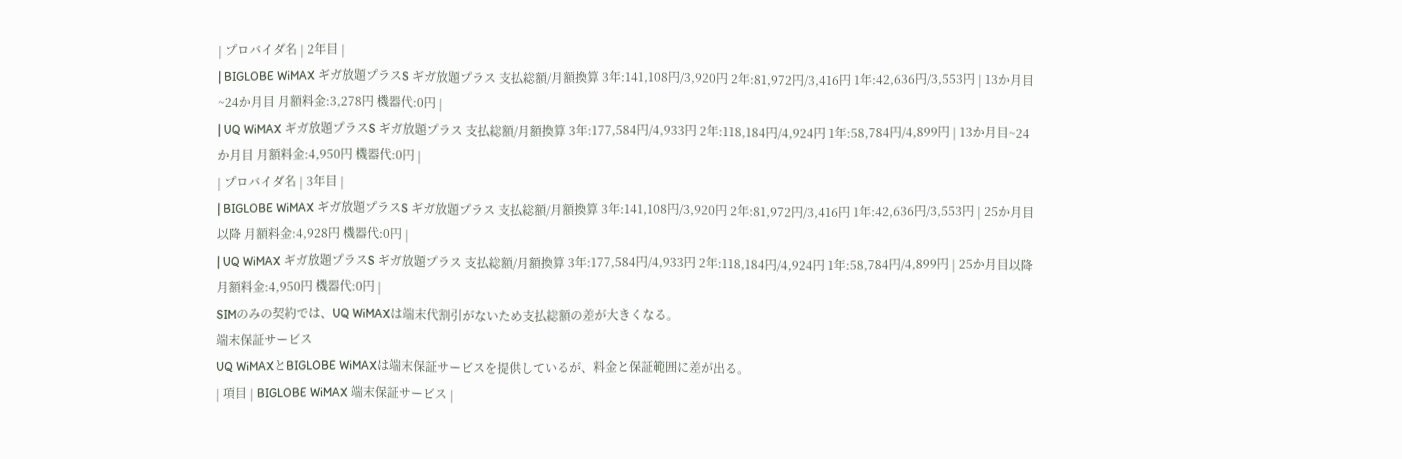| プロバイダ名 | 2年目 |
| BIGLOBE WiMAX ギガ放題プラスS ギガ放題プラス 支払総額/月額換算 3年:141,108円/3,920円 2年:81,972円/3,416円 1年:42,636円/3,553円 | 13か月目~24か月目 月額料金:3,278円 機器代:0円 |
| UQ WiMAX ギガ放題プラスS ギガ放題プラス 支払総額/月額換算 3年:177,584円/4,933円 2年:118,184円/4,924円 1年:58,784円/4,899円 | 13か月目~24か月目 月額料金:4,950円 機器代:0円 |
| プロバイダ名 | 3年目 |
| BIGLOBE WiMAX ギガ放題プラスS ギガ放題プラス 支払総額/月額換算 3年:141,108円/3,920円 2年:81,972円/3,416円 1年:42,636円/3,553円 | 25か月目以降 月額料金:4,928円 機器代:0円 |
| UQ WiMAX ギガ放題プラスS ギガ放題プラス 支払総額/月額換算 3年:177,584円/4,933円 2年:118,184円/4,924円 1年:58,784円/4,899円 | 25か月目以降 月額料金:4,950円 機器代:0円 |
SIMのみの契約では、UQ WiMAXは端末代割引がないため支払総額の差が大きくなる。
端末保証サービス
UQ WiMAXとBIGLOBE WiMAXは端末保証サービスを提供しているが、料金と保証範囲に差が出る。
| 項目 | BIGLOBE WiMAX 端末保証サービス |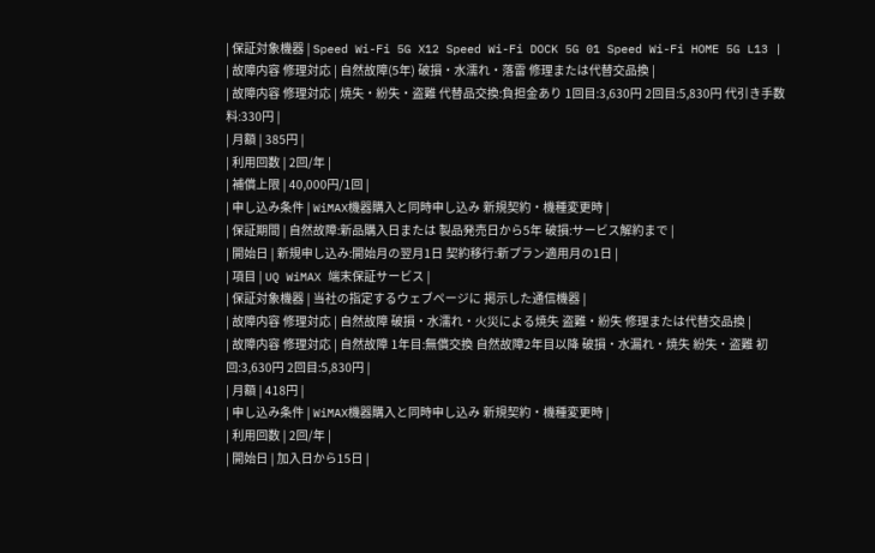| 保証対象機器 | Speed Wi-Fi 5G X12 Speed Wi-Fi DOCK 5G 01 Speed Wi-Fi HOME 5G L13 |
| 故障内容 修理対応 | 自然故障(5年) 破損・水濡れ・落雷 修理または代替交品換 |
| 故障内容 修理対応 | 焼失・紛失・盗難 代替品交換:負担金あり 1回目:3,630円 2回目:5,830円 代引き手数料:330円 |
| 月額 | 385円 |
| 利用回数 | 2回/年 |
| 補償上限 | 40,000円/1回 |
| 申し込み条件 | WiMAX機器購入と同時申し込み 新規契約・機種変更時 |
| 保証期間 | 自然故障:新品購入日または 製品発売日から5年 破損:サービス解約まで |
| 開始日 | 新規申し込み:開始月の翌月1日 契約移行:新プラン適用月の1日 |
| 項目 | UQ WiMAX 端末保証サービス |
| 保証対象機器 | 当社の指定するウェブページに 掲示した通信機器 |
| 故障内容 修理対応 | 自然故障 破損・水濡れ・火災による焼失 盗難・紛失 修理または代替交品換 |
| 故障内容 修理対応 | 自然故障 1年目:無償交換 自然故障2年目以降 破損・水漏れ・焼失 紛失・盗難 初回:3,630円 2回目:5,830円 |
| 月額 | 418円 |
| 申し込み条件 | WiMAX機器購入と同時申し込み 新規契約・機種変更時 |
| 利用回数 | 2回/年 |
| 開始日 | 加入日から15日 |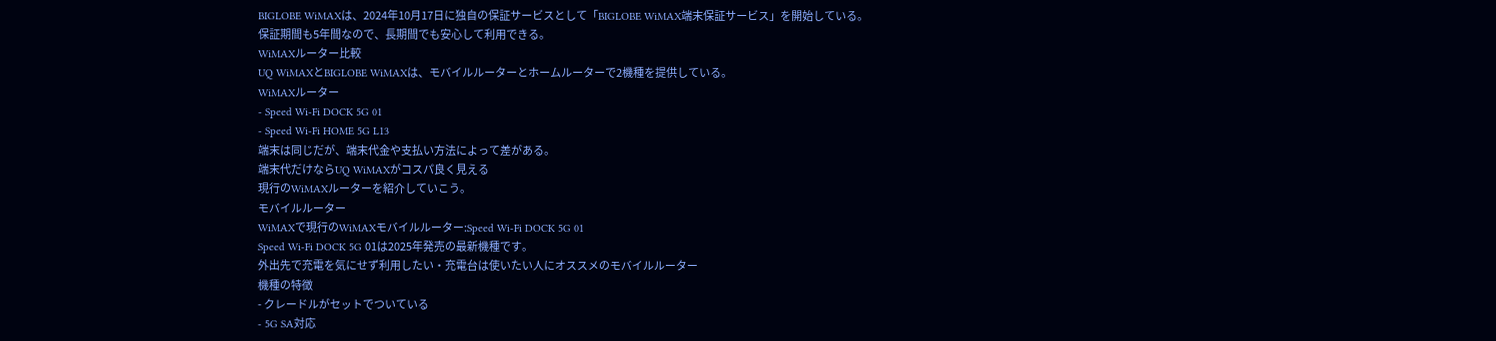BIGLOBE WiMAXは、2024年10月17日に独自の保証サービスとして「BIGLOBE WiMAX端末保証サービス」を開始している。
保証期間も5年間なので、長期間でも安心して利用できる。
WiMAXルーター比較
UQ WiMAXとBIGLOBE WiMAXは、モバイルルーターとホームルーターで2機種を提供している。
WiMAXルーター
- Speed Wi-Fi DOCK 5G 01
- Speed Wi-Fi HOME 5G L13
端末は同じだが、端末代金や支払い方法によって差がある。
端末代だけならUQ WiMAXがコスパ良く見える
現行のWiMAXルーターを紹介していこう。
モバイルルーター
WiMAXで現行のWiMAXモバイルルーター:Speed Wi-Fi DOCK 5G 01
Speed Wi-Fi DOCK 5G 01は2025年発売の最新機種です。
外出先で充電を気にせず利用したい・充電台は使いたい人にオススメのモバイルルーター
機種の特徴
- クレードルがセットでついている
- 5G SA対応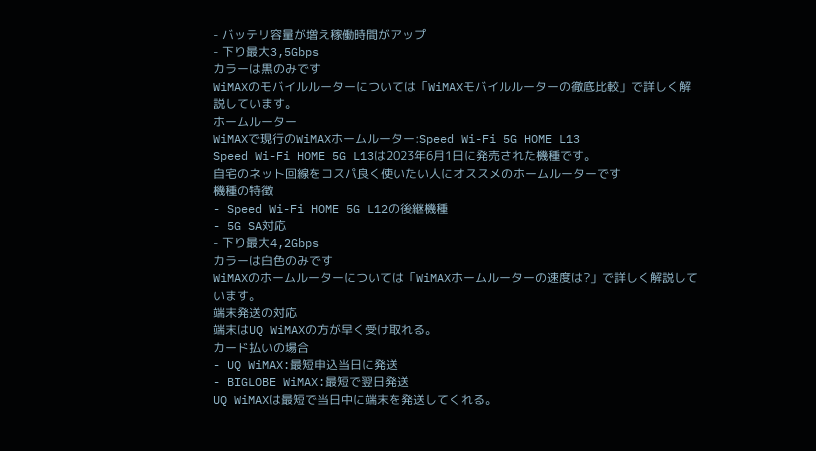- バッテリ容量が増え稼働時間がアップ
- 下り最大3,5Gbps
カラーは黒のみです
WiMAXのモバイルルーターについては「WiMAXモバイルルーターの徹底比較」で詳しく解説しています。
ホームルーター
WiMAXで現行のWiMAXホームルーター:Speed Wi-Fi 5G HOME L13
Speed Wi-Fi HOME 5G L13は2023年6月1日に発売された機種です。
自宅のネット回線をコスパ良く使いたい人にオススメのホームルーターです
機種の特徴
- Speed Wi-Fi HOME 5G L12の後継機種
- 5G SA対応
- 下り最大4,2Gbps
カラーは白色のみです
WiMAXのホームルーターについては「WiMAXホームルーターの速度は?」で詳しく解説しています。
端末発送の対応
端末はUQ WiMAXの方が早く受け取れる。
カード払いの場合
- UQ WiMAX:最短申込当日に発送
- BIGLOBE WiMAX:最短で翌日発送
UQ WiMAXは最短で当日中に端末を発送してくれる。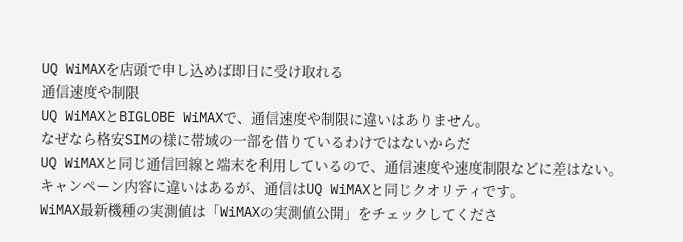UQ WiMAXを店頭で申し込めば即日に受け取れる
通信速度や制限
UQ WiMAXとBIGLOBE WiMAXで、通信速度や制限に違いはありません。
なぜなら格安SIMの様に帯域の一部を借りているわけではないからだ
UQ WiMAXと同じ通信回線と端末を利用しているので、通信速度や速度制限などに差はない。
キャンペーン内容に違いはあるが、通信はUQ WiMAXと同じクオリティです。
WiMAX最新機種の実測値は「WiMAXの実測値公開」をチェックしてくださ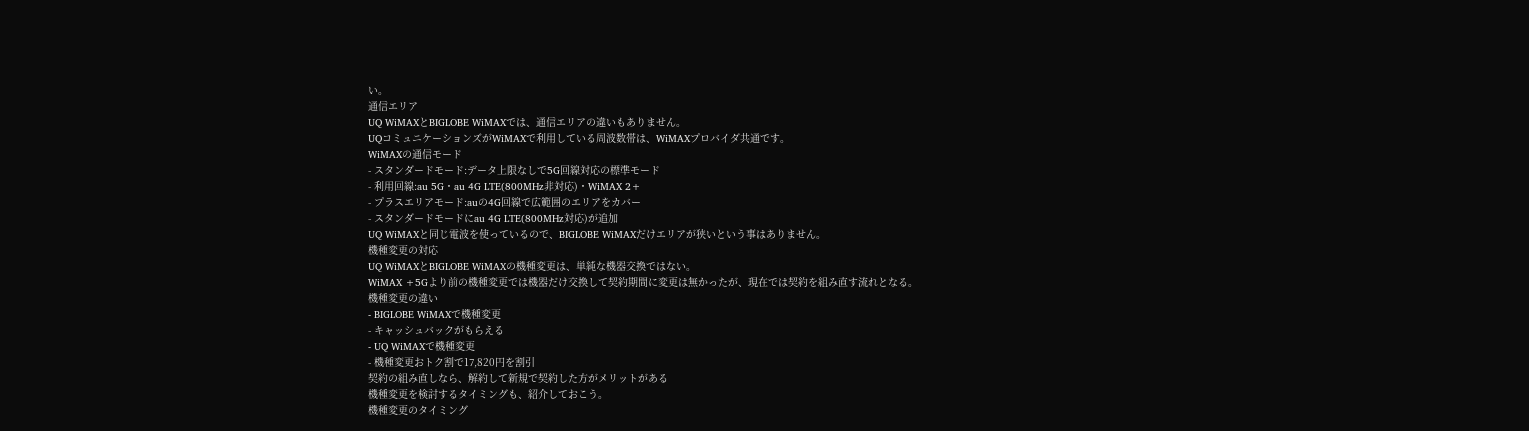い。
通信エリア
UQ WiMAXとBIGLOBE WiMAXでは、通信エリアの違いもありません。
UQコミュニケーションズがWiMAXで利用している周波数帯は、WiMAXプロバイダ共通です。
WiMAXの通信モード
- スタンダードモード:データ上限なしで5G回線対応の標準モード
- 利用回線:au 5G・au 4G LTE(800MHz非対応)・WiMAX 2+
- プラスエリアモード:auの4G回線で広範囲のエリアをカバー
- スタンダードモードにau 4G LTE(800MHz対応)が追加
UQ WiMAXと同じ電波を使っているので、BIGLOBE WiMAXだけエリアが狭いという事はありません。
機種変更の対応
UQ WiMAXとBIGLOBE WiMAXの機種変更は、単純な機器交換ではない。
WiMAX +5Gより前の機種変更では機器だけ交換して契約期間に変更は無かったが、現在では契約を組み直す流れとなる。
機種変更の違い
- BIGLOBE WiMAXで機種変更
- キャッシュバックがもらえる
- UQ WiMAXで機種変更
- 機種変更おトク割で17,820円を割引
契約の組み直しなら、解約して新規で契約した方がメリットがある
機種変更を検討するタイミングも、紹介しておこう。
機種変更のタイミング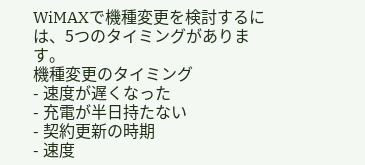WiMAXで機種変更を検討するには、5つのタイミングがあります。
機種変更のタイミング
- 速度が遅くなった
- 充電が半日持たない
- 契約更新の時期
- 速度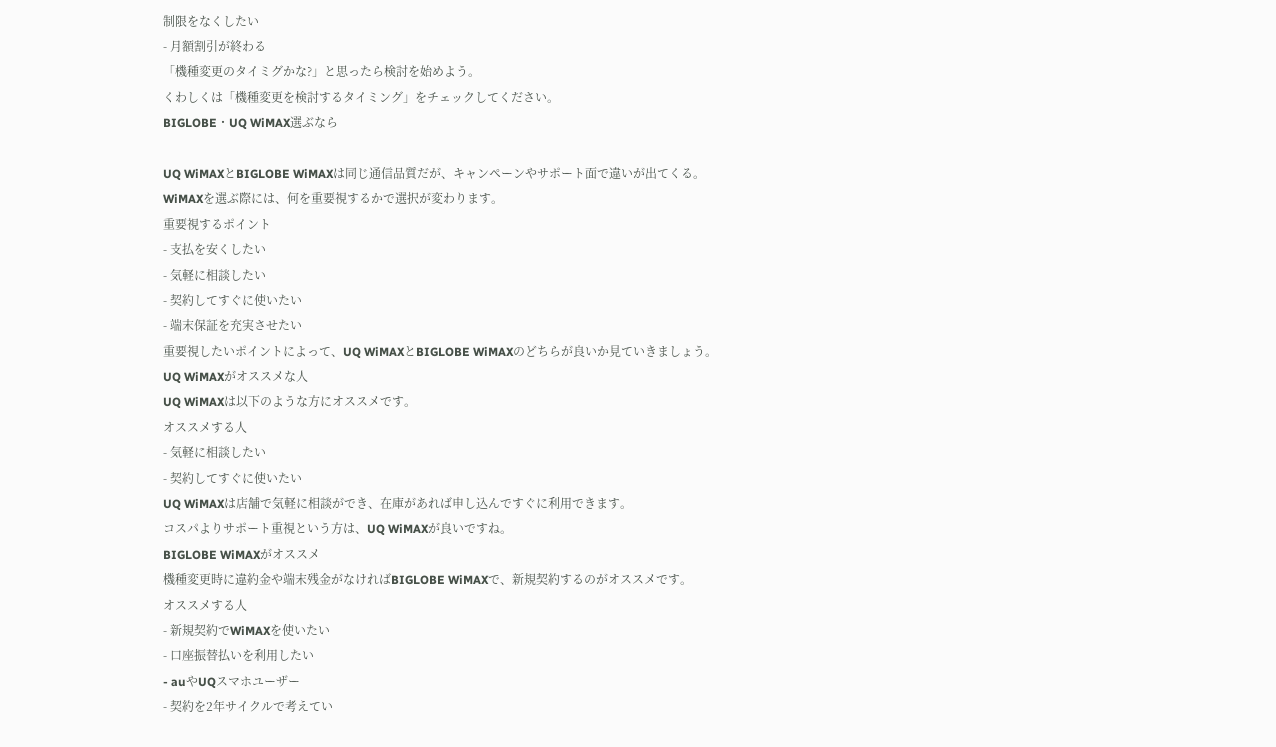制限をなくしたい
- 月額割引が終わる
「機種変更のタイミグかな?」と思ったら検討を始めよう。
くわしくは「機種変更を検討するタイミング」をチェックしてください。
BIGLOBE・UQ WiMAX選ぶなら

UQ WiMAXとBIGLOBE WiMAXは同じ通信品質だが、キャンペーンやサポート面で違いが出てくる。
WiMAXを選ぶ際には、何を重要視するかで選択が変わります。
重要視するポイント
- 支払を安くしたい
- 気軽に相談したい
- 契約してすぐに使いたい
- 端末保証を充実させたい
重要視したいポイントによって、UQ WiMAXとBIGLOBE WiMAXのどちらが良いか見ていきましょう。
UQ WiMAXがオススメな人
UQ WiMAXは以下のような方にオススメです。
オススメする人
- 気軽に相談したい
- 契約してすぐに使いたい
UQ WiMAXは店舗で気軽に相談ができ、在庫があれば申し込んですぐに利用できます。
コスパよりサポート重視という方は、UQ WiMAXが良いですね。
BIGLOBE WiMAXがオススメ
機種変更時に違約金や端末残金がなければBIGLOBE WiMAXで、新規契約するのがオススメです。
オススメする人
- 新規契約でWiMAXを使いたい
- 口座振替払いを利用したい
- auやUQスマホユーザー
- 契約を2年サイクルで考えてい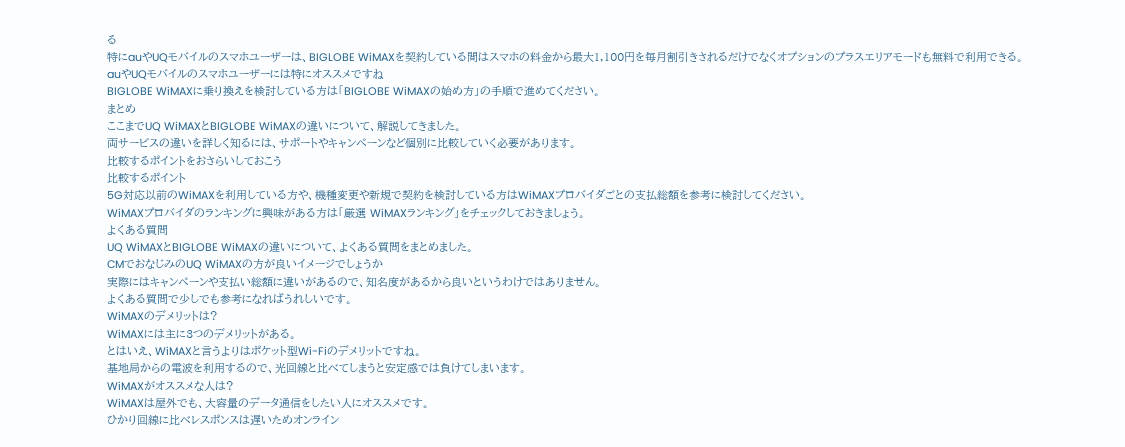る
特にauやUQモバイルのスマホユーザーは、BIGLOBE WiMAXを契約している間はスマホの料金から最大1,100円を毎月割引きされるだけでなくオプションのプラスエリアモードも無料で利用できる。
auやUQモバイルのスマホユーザーには特にオススメですね
BIGLOBE WiMAXに乗り換えを検討している方は「BIGLOBE WiMAXの始め方」の手順で進めてください。
まとめ
ここまでUQ WiMAXとBIGLOBE WiMAXの違いについて、解説してきました。
両サービスの違いを詳しく知るには、サポートやキャンペーンなど個別に比較していく必要があります。
比較するポイントをおさらいしておこう
比較するポイント
5G対応以前のWiMAXを利用している方や、機種変更や新規で契約を検討している方はWiMAXプロバイダごとの支払総額を参考に検討してください。
WiMAXプロバイダのランキングに興味がある方は「厳選 WiMAXランキング」をチェックしておきましょう。
よくある質問
UQ WiMAXとBIGLOBE WiMAXの違いについて、よくある質問をまとめました。
CMでおなじみのUQ WiMAXの方が良いイメージでしょうか
実際にはキャンペーンや支払い総額に違いがあるので、知名度があるから良いというわけではありません。
よくある質問で少しでも参考になればうれしいです。
WiMAXのデメリットは?
WiMAXには主に3つのデメリットがある。
とはいえ、WiMAXと言うよりはポケット型Wi-Fiのデメリットですね。
基地局からの電波を利用するので、光回線と比べてしまうと安定感では負けてしまいます。
WiMAXがオススメな人は?
WiMAXは屋外でも、大容量のデータ通信をしたい人にオススメです。
ひかり回線に比べレスポンスは遅いためオンライン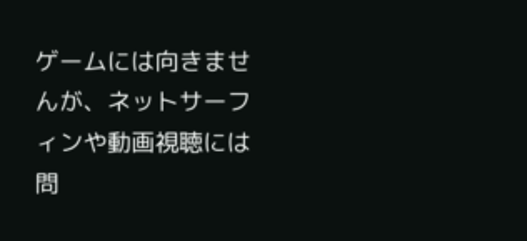ゲームには向きませんが、ネットサーフィンや動画視聴には問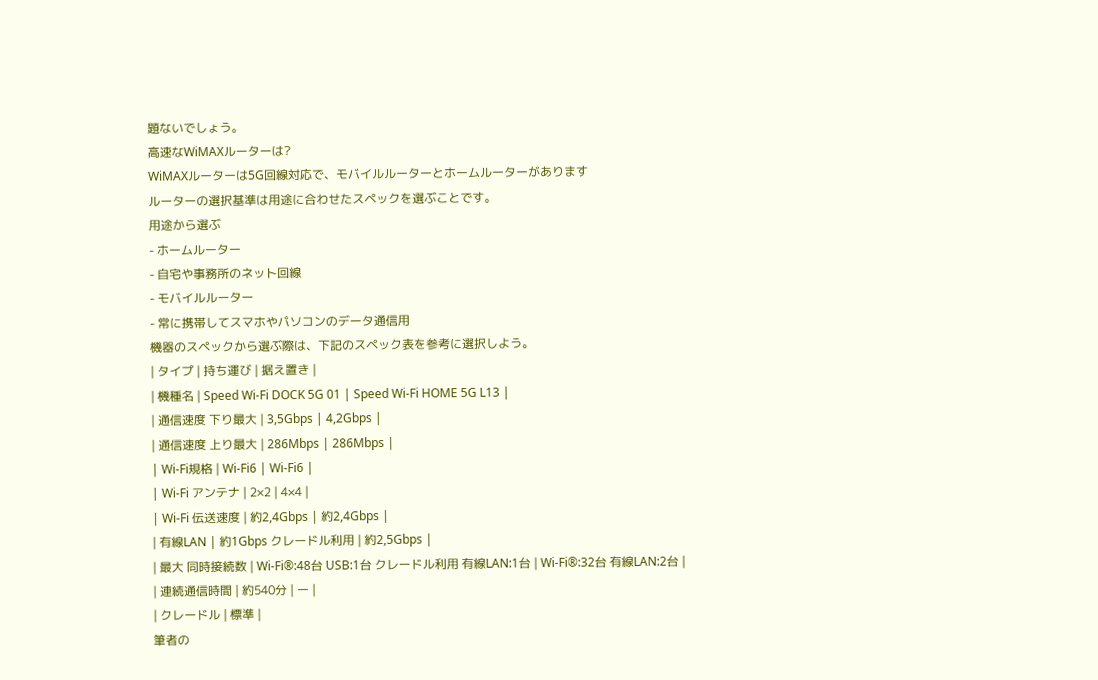題ないでしょう。
高速なWiMAXルーターは?
WiMAXルーターは5G回線対応で、モバイルルーターとホームルーターがあります
ルーターの選択基準は用途に合わせたスペックを選ぶことです。
用途から選ぶ
- ホームルーター
- 自宅や事務所のネット回線
- モバイルルーター
- 常に携帯してスマホやパソコンのデータ通信用
機器のスペックから選ぶ際は、下記のスペック表を参考に選択しよう。
| タイプ | 持ち運び | 据え置き |
| 機種名 | Speed Wi-Fi DOCK 5G 01 | Speed Wi-Fi HOME 5G L13 |
| 通信速度 下り最大 | 3,5Gbps | 4,2Gbps |
| 通信速度 上り最大 | 286Mbps | 286Mbps |
| Wi-Fi規格 | Wi-Fi6 | Wi-Fi6 |
| Wi-Fi アンテナ | 2×2 | 4×4 |
| Wi-Fi 伝送速度 | 約2,4Gbps | 約2,4Gbps |
| 有線LAN | 約1Gbps クレードル利用 | 約2,5Gbps |
| 最大 同時接続数 | Wi-Fi®:48台 USB:1台 クレードル利用 有線LAN:1台 | Wi-Fi®:32台 有線LAN:2台 |
| 連続通信時間 | 約540分 | ー |
| クレードル | 標準 |
筆者の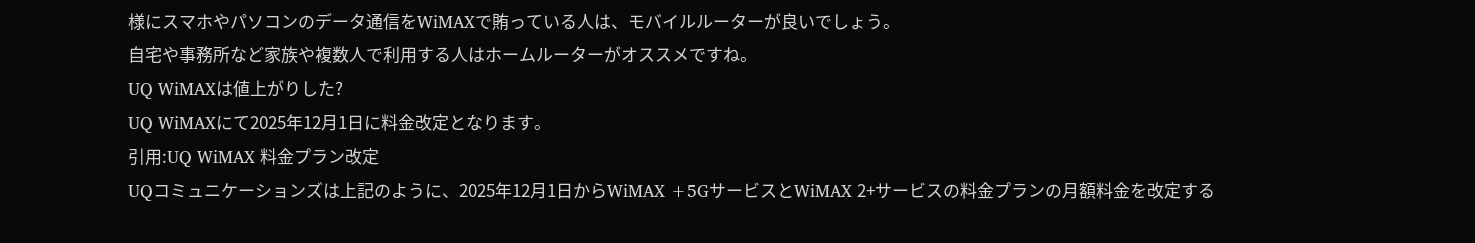様にスマホやパソコンのデータ通信をWiMAXで賄っている人は、モバイルルーターが良いでしょう。
自宅や事務所など家族や複数人で利用する人はホームルーターがオススメですね。
UQ WiMAXは値上がりした?
UQ WiMAXにて2025年12月1日に料金改定となります。
引用:UQ WiMAX 料金プラン改定
UQコミュニケーションズは上記のように、2025年12月1日からWiMAX +5GサービスとWiMAX 2+サービスの料金プランの月額料金を改定する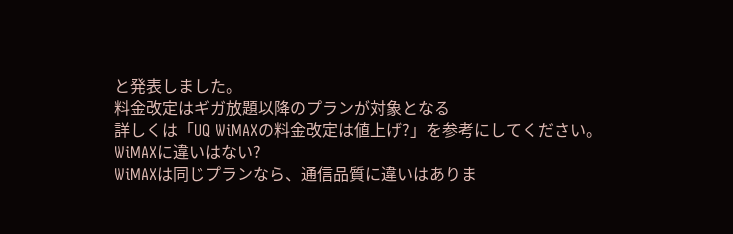と発表しました。
料金改定はギガ放題以降のプランが対象となる
詳しくは「UQ WiMAXの料金改定は値上げ?」を参考にしてください。
WiMAXに違いはない?
WiMAXは同じプランなら、通信品質に違いはありま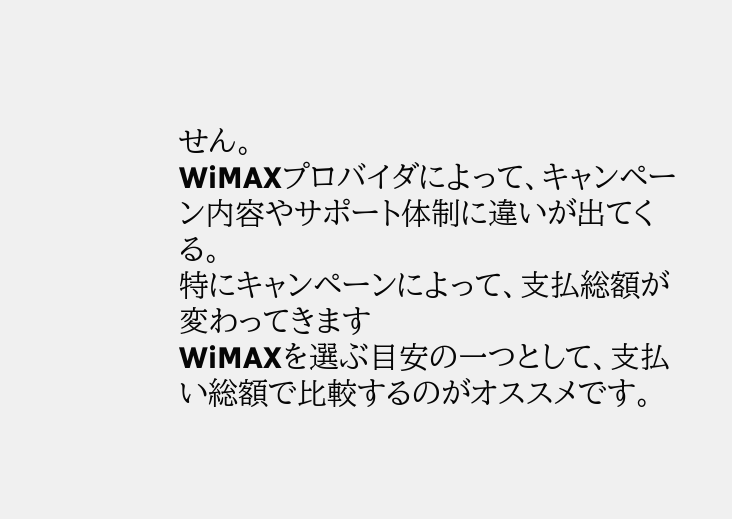せん。
WiMAXプロバイダによって、キャンペーン内容やサポート体制に違いが出てくる。
特にキャンペーンによって、支払総額が変わってきます
WiMAXを選ぶ目安の一つとして、支払い総額で比較するのがオススメです。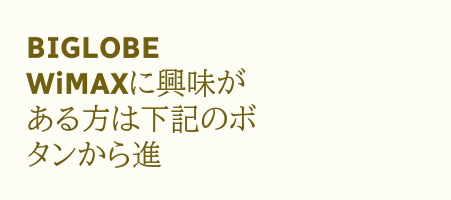BIGLOBE WiMAXに興味がある方は下記のボタンから進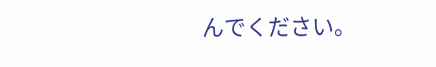んでください。